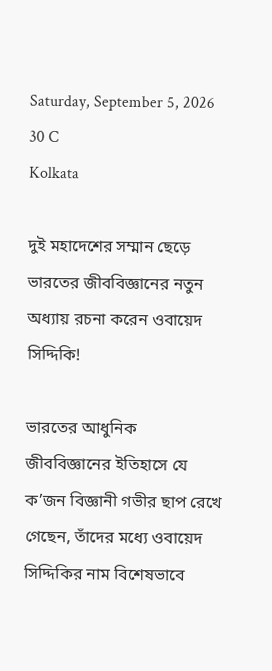Saturday, September 5, 2026
30 C
Kolkata

দুই মহাদেশের সম্মান ছেড়ে ভারতের জীববিজ্ঞানের নতুন অধ্যায় রচনা করেন ওবায়েদ সিদ্দিকি!

ভারতের আধুনিক জীববিজ্ঞানের ইতিহাসে যে ক’জন বিজ্ঞানী গভীর ছাপ রেখে গেছেন, তাঁদের মধ্যে ওবায়েদ সিদ্দিকির নাম বিশেষভাবে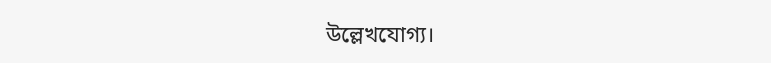উল্লেখযোগ্য।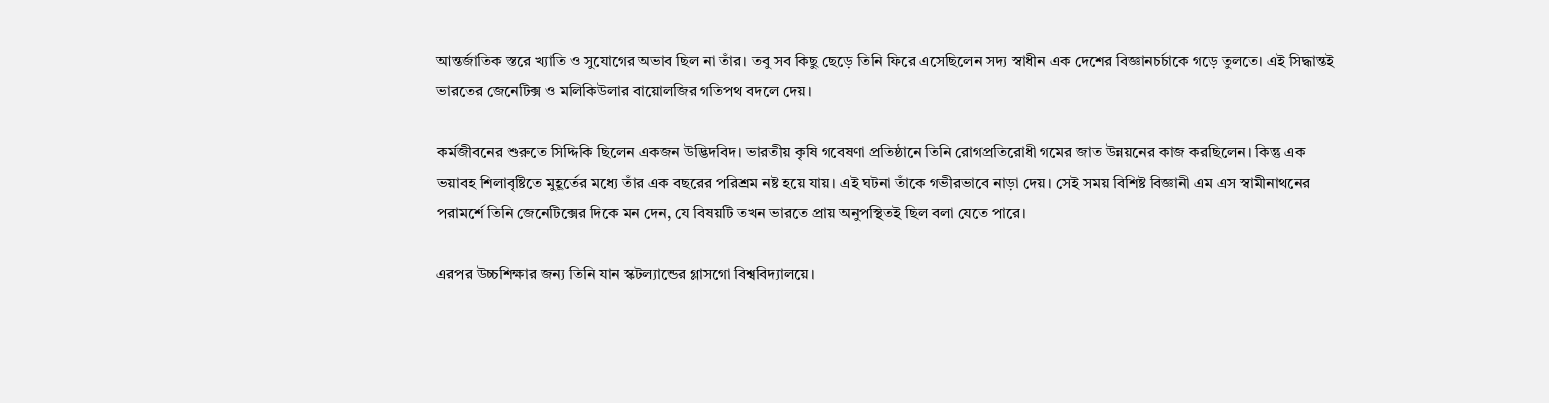আন্তর্জাতিক স্তরে খ্যাতি ও সুযোগের অভাব ছিল না তাঁর। তবু সব কিছু ছেড়ে তিনি ফিরে এসেছিলেন সদ্য স্বাধীন এক দেশের বিজ্ঞানচর্চাকে গড়ে তুলতে। এই সিদ্ধান্তই ভারতের জেনেটিক্স ও মলিকিউলার বায়োলজির গতিপথ বদলে দেয়।

কর্মজীবনের শুরুতে সিদ্দিকি ছিলেন একজন উদ্ভিদবিদ। ভারতীয় কৃষি গবেষণা প্রতিষ্ঠানে তিনি রোগপ্রতিরোধী গমের জাত উন্নয়নের কাজ করছিলেন। কিন্তু এক ভয়াবহ শিলাবৃষ্টিতে মুহূর্তের মধ্যে তাঁর এক বছরের পরিশ্রম নষ্ট হয়ে যায়। এই ঘটনা তাঁকে গভীরভাবে নাড়া দেয়। সেই সময় বিশিষ্ট বিজ্ঞানী এম এস স্বামীনাথনের পরামর্শে তিনি জেনেটিক্সের দিকে মন দেন, যে বিষয়টি তখন ভারতে প্রায় অনুপস্থিতই ছিল বলা যেতে পারে।

এরপর উচ্চশিক্ষার জন্য তিনি যান স্কটল্যান্ডের গ্লাসগো বিশ্ববিদ্যালয়ে।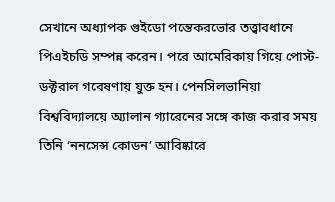সেখানে অধ্যাপক গুইডো পন্তেকরভোর তত্ত্বাবধানে পিএইচডি সম্পন্ন করেন। পরে আমেরিকায় গিয়ে পোস্ট-ডক্টরাল গবেষণায় যুক্ত হন। পেনসিলভানিয়া বিশ্ববিদ্যালয়ে অ্যালান গ্যারেনের সঙ্গে কাজ করার সময় তিনি ‘ননসেন্স কোডন’ আবিষ্কারে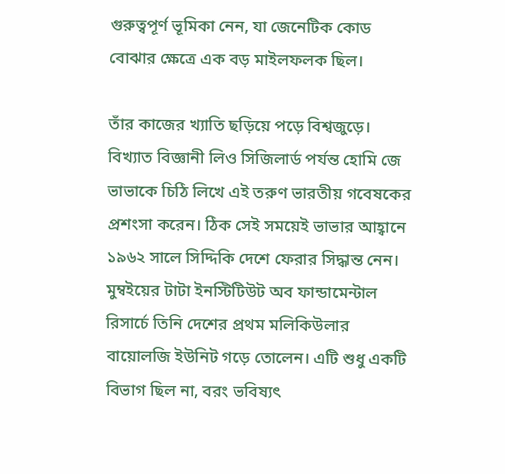গুরুত্বপূর্ণ ভূমিকা নেন, যা জেনেটিক কোড বোঝার ক্ষেত্রে এক বড় মাইলফলক ছিল।

তাঁর কাজের খ্যাতি ছড়িয়ে পড়ে বিশ্বজুড়ে। বিখ্যাত বিজ্ঞানী লিও সিজিলার্ড পর্যন্ত হোমি জে ভাভাকে চিঠি লিখে এই তরুণ ভারতীয় গবেষকের প্রশংসা করেন। ঠিক সেই সময়েই ভাভার আহ্বানে ১৯৬২ সালে সিদ্দিকি দেশে ফেরার সিদ্ধান্ত নেন।
মুম্বইয়ের টাটা ইনস্টিটিউট অব ফান্ডামেন্টাল রিসার্চে তিনি দেশের প্রথম মলিকিউলার বায়োলজি ইউনিট গড়ে তোলেন। এটি শুধু একটি বিভাগ ছিল না, বরং ভবিষ্যৎ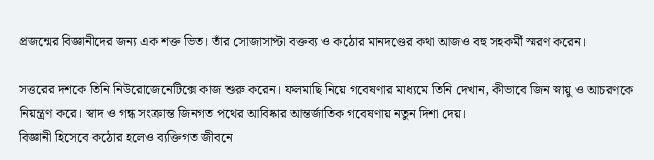প্রজন্মের বিজ্ঞানীদের জন্য এক শক্ত ভিত। তাঁর সোজাসাপ্টা বক্তব্য ও কঠোর মানদণ্ডের কথা আজও বহু সহকর্মী স্মরণ করেন।

সত্তরের দশকে তিনি নিউরোজেনেটিক্সে কাজ শুরু করেন। ফলমাছি নিয়ে গবেষণার মাধ্যমে তিনি দেখান, কীভাবে জিন স্নায়ু ও আচরণকে নিয়ন্ত্রণ করে। স্বাদ ও গন্ধ সংক্রান্ত জিনগত পথের আবিষ্কার আন্তর্জাতিক গবেষণায় নতুন দিশা দেয়।
বিজ্ঞানী হিসেবে কঠোর হলেও ব্যক্তিগত জীবনে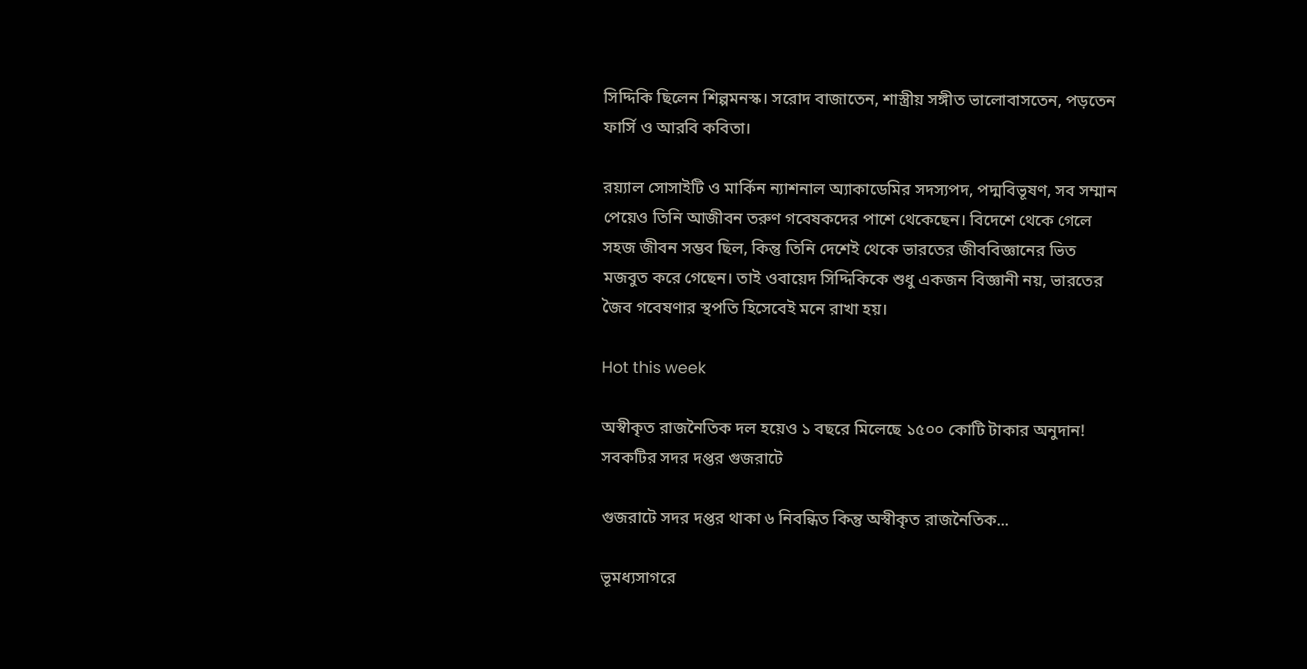সিদ্দিকি ছিলেন শিল্পমনস্ক। সরোদ বাজাতেন, শাস্ত্রীয় সঙ্গীত ভালোবাসতেন, পড়তেন ফার্সি ও আরবি কবিতা।

রয়্যাল সোসাইটি ও মার্কিন ন্যাশনাল অ্যাকাডেমির সদস্যপদ, পদ্মবিভূষণ, সব সম্মান পেয়েও তিনি আজীবন তরুণ গবেষকদের পাশে থেকেছেন। বিদেশে থেকে গেলে সহজ জীবন সম্ভব ছিল, কিন্তু তিনি দেশেই থেকে ভারতের জীববিজ্ঞানের ভিত মজবুত করে গেছেন। তাই ওবায়েদ সিদ্দিকিকে শুধু একজন বিজ্ঞানী নয়, ভারতের জৈব গবেষণার স্থপতি হিসেবেই মনে রাখা হয়।

Hot this week

অস্বীকৃত রাজনৈতিক দল হয়েও ১ বছরে মিলেছে ১৫০০ কোটি টাকার অনুদান! সবকটির সদর দপ্তর গুজরাটে

গুজরাটে সদর দপ্তর থাকা ৬ নিবন্ধিত কিন্তু অস্বীকৃত রাজনৈতিক...

ভূমধ্যসাগরে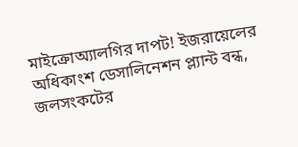মাইক্রোঅ্যালগির দাপট! ইজরায়েলের অধিকাংশ ডেসালিনেশন প্ল্যান্ট বন্ধ, জলসংকটের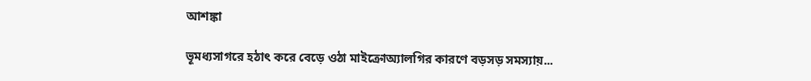আশঙ্কা

ভূমধ্যসাগরে হঠাৎ করে বেড়ে ওঠা মাইক্রোঅ্যালগির কারণে বড়সড় সমস্যায়...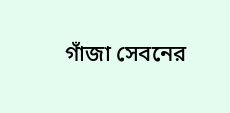গাঁজা সেবনের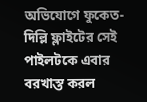অভিযোগে ফুকেত-দিল্লি ফ্লাইটের সেই পাইলটকে এবার বরখাস্ত করল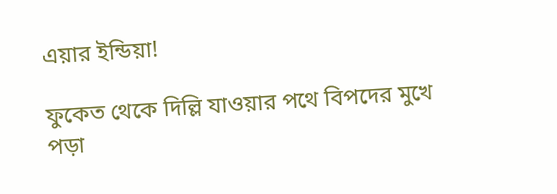এয়ার ইন্ডিয়া!

ফুকেত থেকে দিল্লি যাওয়ার পথে বিপদের মুখে পড়া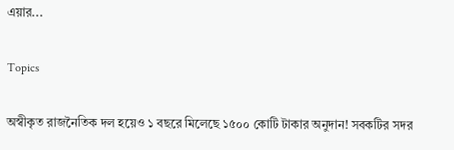এয়ার...

Topics

অস্বীকৃত রাজনৈতিক দল হয়েও ১ বছরে মিলেছে ১৫০০ কোটি টাকার অনুদান! সবকটির সদর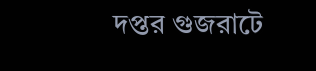দপ্তর গুজরাটে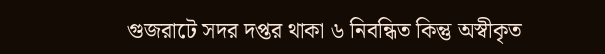গুজরাটে সদর দপ্তর থাকা ৬ নিবন্ধিত কিন্তু অস্বীকৃত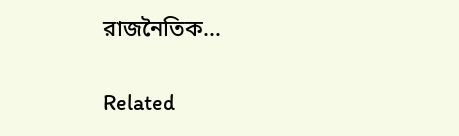রাজনৈতিক...

Related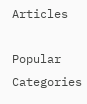Articles

Popular Categories